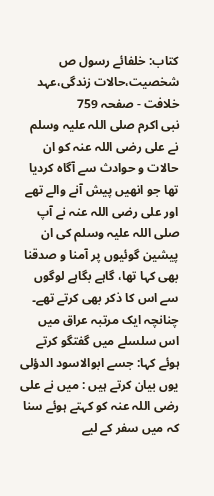کتاب: خلفائے رسول ص شخصیت،حالات زندگی،عہد خلافت - صفحہ 759
نبی اکرم صلی اللہ علیہ وسلم نے علی رضی اللہ عنہ کو ان حالات و حوادث سے آگاہ کردیا تھا جو انھیں پیش آنے والے تھے اور علی رضی اللہ عنہ نے آپ صلی اللہ علیہ وسلم کی ان پیشین گوئیوں پر آمنا و صدقنا بھی کہا تھا، گاہے بگاہے لوگوں سے اس کا ذکر بھی کرتے تھے۔ چنانچہ ایک مرتبہ عراق میں اس سلسلے میں گفتگو کرتے ہوئے کہا: جسے ابوالاسود الدؤلی یوں بیان کرتے ہیں : میں نے علی رضی اللہ عنہ کو کہتے ہوئے سنا کہ میں سفر کے لیے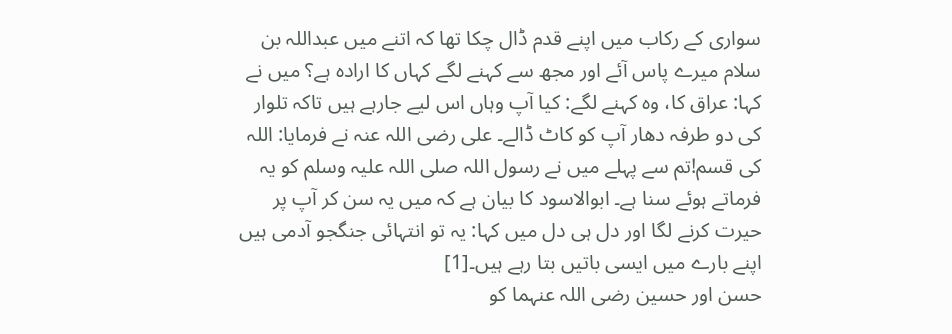سواری کے رکاب میں اپنے قدم ڈال چکا تھا کہ اتنے میں عبداللہ بن سلام میرے پاس آئے اور مجھ سے کہنے لگے کہاں کا ارادہ ہے؟ میں نے کہا: عراق کا، وہ کہنے لگے: کیا آپ وہاں اس لیے جارہے ہیں تاکہ تلوار کی دو طرفہ دھار آپ کو کاٹ ڈالے۔ علی رضی اللہ عنہ نے فرمایا: اللہ کی قسم!تم سے پہلے میں نے رسول اللہ صلی اللہ علیہ وسلم کو یہ فرماتے ہوئے سنا ہے۔ ابوالاسود کا بیان ہے کہ میں یہ سن کر آپ پر حیرت کرنے لگا اور دل ہی دل میں کہا: یہ تو انتہائی جنگجو آدمی ہیں اپنے بارے میں ایسی باتیں بتا رہے ہیں۔[1]
حسن اور حسین رضی اللہ عنہما کو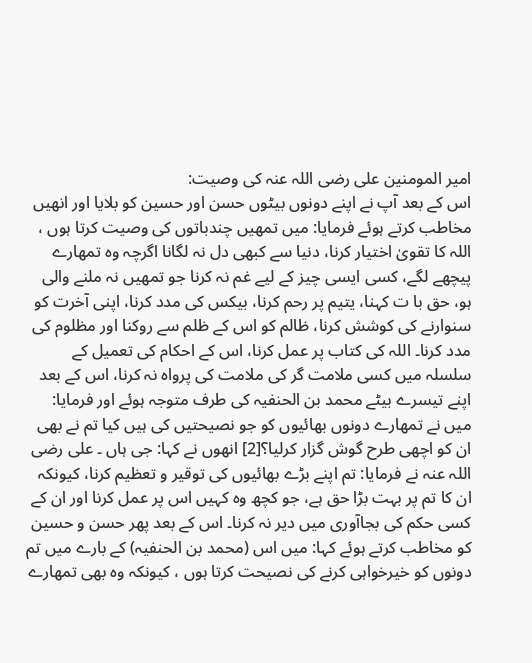امیر المومنین علی رضی اللہ عنہ کی وصیت:
اس کے بعد آپ نے اپنے دونوں بیٹوں حسن اور حسین کو بلایا اور انھیں مخاطب کرتے ہوئے فرمایا: میں تمھیں چندباتوں کی وصیت کرتا ہوں ، اللہ کا تقویٰ اختیار کرنا، دنیا سے کبھی دل نہ لگانا اگرچہ وہ تمھارے پیچھے لگے، کسی ایسی چیز کے لیے غم نہ کرنا جو تمھیں نہ ملنے والی ہو، حق با ت کہنا، یتیم پر رحم کرنا، بیکس کی مدد کرنا، اپنی آخرت کو سنوارنے کی کوشش کرنا، ظالم کو اس کے ظلم سے روکنا اور مظلوم کی مدد کرنا۔ اللہ کی کتاب پر عمل کرنا، اس کے احکام کی تعمیل کے سلسلہ میں کسی ملامت گر کی ملامت کی پرواہ نہ کرنا، اس کے بعد اپنے تیسرے بیٹے محمد بن الحنفیہ کی طرف متوجہ ہوئے اور فرمایا: میں نے تمھارے دونوں بھائیوں کو جو نصیحتیں کی ہیں کیا تم نے بھی ان کو اچھی طرح گوش گزار کرلیا؟[2] انھوں نے کہا: جی ہاں ۔ علی رضی اللہ عنہ نے فرمایا: تم اپنے بڑے بھائیوں کی توقیر و تعظیم کرنا، کیونکہ ان کا تم پر بہت بڑا حق ہے، جو کچھ وہ کہیں اس پر عمل کرنا اور ان کے کسی حکم کی بجاآوری میں دیر نہ کرنا۔ اس کے بعد پھر حسن و حسین کو مخاطب کرتے ہوئے کہا: میں اس (محمد بن الحنفیہ) کے بارے میں تم دونوں کو خیرخواہی کرنے کی نصیحت کرتا ہوں ، کیونکہ وہ بھی تمھارے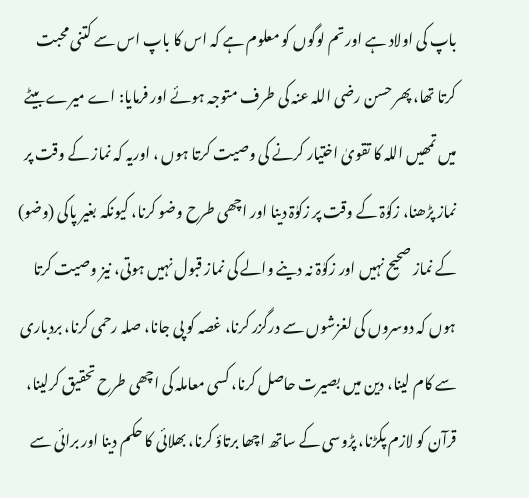باپ کی اولاد ہے اور تم لوگوں کو معلوم ہے کہ اس کا باپ اس سے کتنی محبت کرتا تھا، پھر حسن رضی اللہ عنہ کی طرف متوجہ ہوئے اور فرمایا: اے میرے بیٹے میں تمھیں اللہ کا تقویٰ اختیار کرنے کی وصیت کرتا ہوں ، اوریہ کہ نماز کے وقت پر نماز پڑھنا، زکوٰۃ کے وقت پر زکوٰۃ دینا اور اچھی طرح وضو کرنا، کیونکہ بغیر پاکی (وضو) کے نماز صحیح نہیں اور زکوٰۃ نہ دینے والے کی نماز قبول نہیں ہوتی، نیز وصیت کرتا ہوں کہ دوسروں کی لغزشوں سے درگزر کرنا، غصہ کو پی جانا، صلہ رحمی کرنا، بردباری سے کام لینا، دین میں بصیرت حاصل کرنا، کسی معاملہ کی اچھی طرح تحقیق کرلینا، قرآن کو لازم پکڑنا، پڑوسی کے ساتھ اچھا برتاؤ کرنا، بھلائی کا حکم دینا اور برائی سے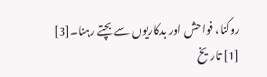روکنا، فواحش اور بدکاریوں سے بچتے رہنا۔[3]
[1] تاریخ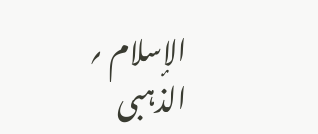الإسلام ؍ الذہبی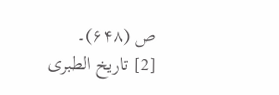ص (۶۴۸)۔
[2] تاریخ الطبری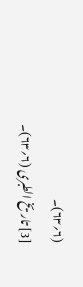(۶؍۶۳)۔
[3] تاریخ الطبری (۶؍۶۳)۔